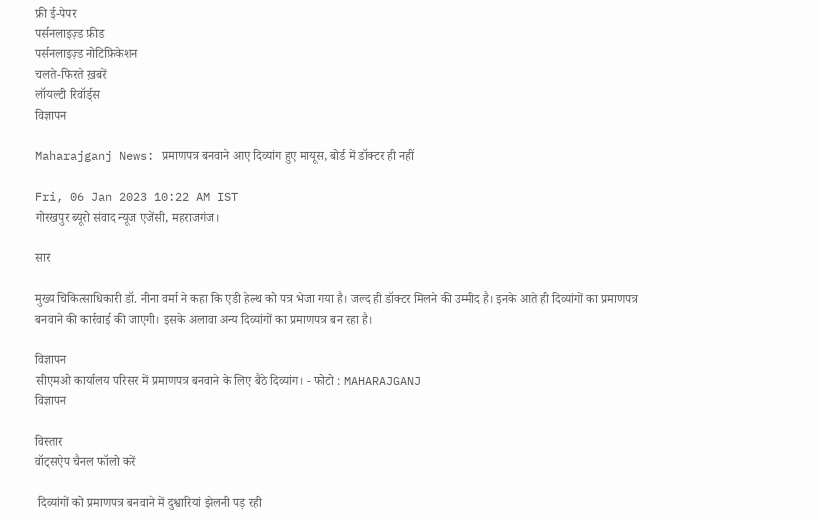फ्री ई-पेपर
पर्सनलाइज़्ड फ़ीड
पर्सनलाइज़्ड नोटिफ़िकेशन
चलते-फिरते ख़बरें
लॉयल्टी रिवॉर्ड्स
विज्ञापन

Maharajganj News: प्रमाणपत्र बनवाने आए दिव्यांग हुए मायूस, बोर्ड में डॉक्टर ही नहीं

Fri, 06 Jan 2023 10:22 AM IST
गोरखपुर ब्यूरो संवाद न्यूज एजेंसी, महराजगंज।

सार

मुख्य चिकित्साधिकारी डॉ. नीना वर्मा ने कहा कि एडी हेल्थ को पत्र भेजा गया है। जल्द ही डॉक्टर मिलने की उम्मीद है। इनके आते ही दिव्यांगों का प्रमाणपत्र बनवाने की कार्रवाई की जाएगी। इसके अलावा अन्य दिव्यांगों का प्रमाणपत्र बन रहा है।

विज्ञापन
सीएमओ कार्यालय परिसर में प्रमाणपत्र बनवाने के लिए बैठे दिव्यांग। - फोटो : MAHARAJGANJ
विज्ञापन

विस्तार
वॉट्सऐप चैनल फॉलो करें

 दिव्यांगों को प्रमाणपत्र बनवाने में दुश्वारियां झेलनी पड़ रही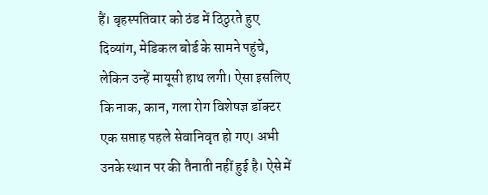हैं। बृहस्पतिवार को ठंड में ठिठुरते हुए दिव्यांग, मेडिकल बोर्ड के सामने पहुंचे, लेकिन उन्हें मायूसी हाथ लगी। ऐसा इसलिए कि नाक, कान, गला रोग विशेषज्ञ डॉक्टर एक सप्ताह पहले सेवानिवृत हो गए। अभी उनके स्थान पर की तैनाती नहीं हुई है। ऐसे में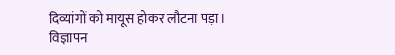दिव्यांगों को मायूस होकर लौटना पड़ा।
विज्ञापन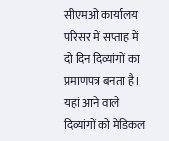सीएमओ कार्यालय परिसर में सप्ताह में दो दिन दिव्यांगों का प्रमाणपत्र बनता है। यहां आने वाले दिव्यांगों को मेडिकल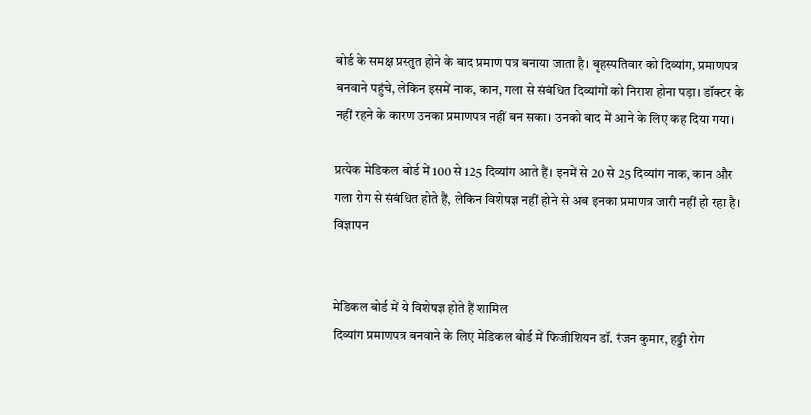बोर्ड के समक्ष प्रस्तुत होने के बाद प्रमाण पत्र बनाया जाता है। बृहस्पतिवार को दिव्यांग, प्रमाणपत्र बनवाने पहुंचे, लेकिन इसमें नाक, कान, गला से संबंधित दिव्यांगों को निराश होना पड़ा। डॉक्टर के नहीं रहने के कारण उनका प्रमाणपत्र नहीं बन सका। उनको बाद में आने के लिए कह दिया गया।

प्रत्येक मेडिकल बोर्ड में 100 से 125 दिव्यांग आते हैं। इनमें से 20 से 25 दिव्यांग नाक, कान और गला रोग से संबंधित होते हैं, लेकिन विशेषज्ञ नहीं होने से अब इनका प्रमाणत्र जारी नहीं हो रहा है।
विज्ञापन


मेडिकल बोर्ड में ये विशेषज्ञ होते हैं शामिल
दिव्यांग प्रमाणपत्र बनवाने के लिए मेडिकल बोर्ड में फिजीशियन डॉ. रंजन कुमार, हड्डी रोग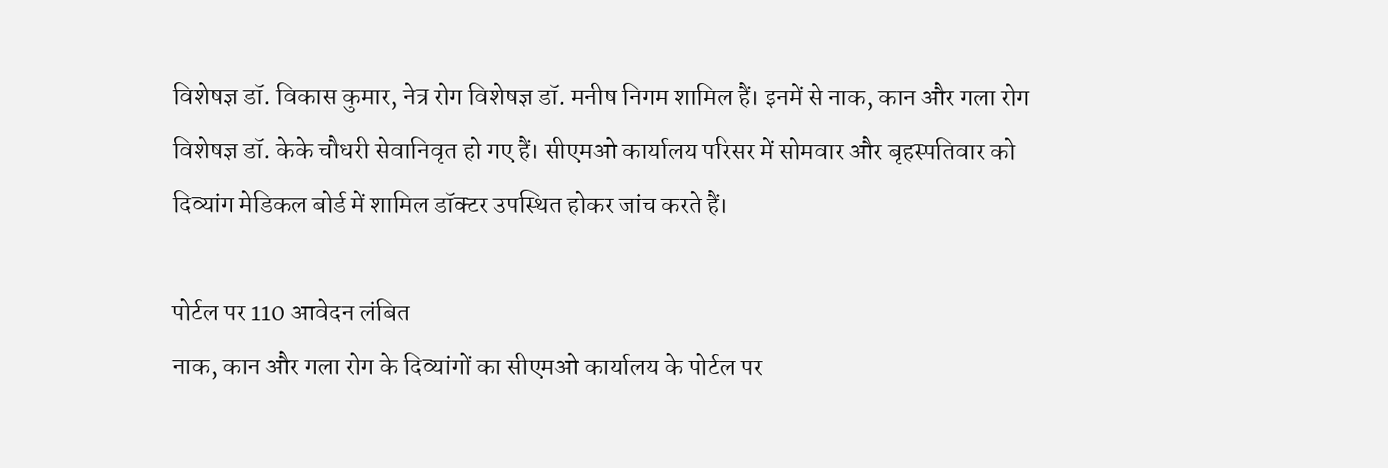विशेषज्ञ डॉ. विकास कुमार, नेत्र रोग विशेषज्ञ डॉ. मनीष निगम शामिल हैं। इनमें से नाक, कान और गला रोग विशेषज्ञ डॉ. केके चौधरी सेवानिवृत हो गए हैं। सीएमओ कार्यालय परिसर में सोमवार और बृहस्पतिवार को दिव्यांग मेडिकल बोर्ड में शामिल डॉक्टर उपस्थित होकर जांच करते हैं।

पोर्टल पर 110 आवेदन लंबित
नाक, कान और गला रोग के दिव्यांगों का सीएमओ कार्यालय के पोर्टल पर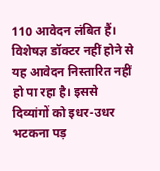110 आवेदन लंबित हैं। विशेषज्ञ डॉक्टर नहीं होने से यह आवेदन निस्तारित नहीं हो पा रहा है। इससे दिव्यांगों को इधर-उधर भटकना पड़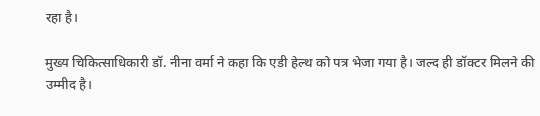रहा है।

मुख्य चिकित्साधिकारी डॉ. नीना वर्मा ने कहा कि एडी हेल्थ को पत्र भेजा गया है। जल्द ही डॉक्टर मिलने की उम्मीद है।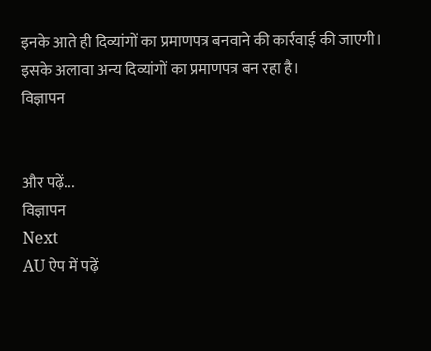इनके आते ही दिव्यांगों का प्रमाणपत्र बनवाने की कार्रवाई की जाएगी। इसके अलावा अन्य दिव्यांगों का प्रमाणपत्र बन रहा है।
विज्ञापन


और पढ़ें...
विज्ञापन
Next
AU ऐप में पढ़ें